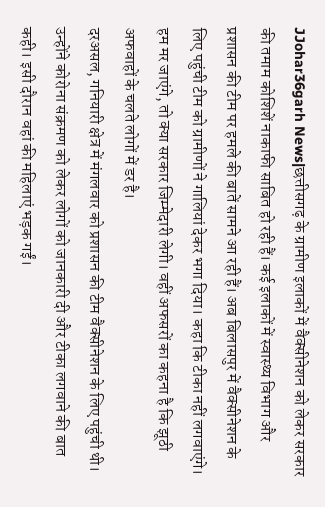JJohar36garh News|छत्तीसगढ़ के ग्रामीण इलाकों में वैक्सीनेशन को लेकर सरकार की तमाम कोशिशें नाकाफी साबित हो रही हैं। कई इलाकों में स्वास्थ्य विभाग और प्रशासन की टीम पर हमले की बातें सामने आ रही हैं। अब बिलासपुर में वैक्सीनेशन के लिए पहुंची टीम को ग्रामीणों ने गालियां देकर भगा दिया। कहा कि टीका नहीं लगवाएंगे। हम मर जाएंगे, तो क्या सरकार जिम्मेदारी लेगी। वहीं अफसरों का कहना है कि झूठी अफवाहों के चलते लोगों में डर है।
दरअसल, गनियारी क्षेत्र में मंगलवार को प्रशासन की टीम वैक्सीनेशन के लिए पहुंची थी। उन्होंने कोरोना संक्रमण को लेकर लोगों को जानकारी दी और टीका लगवाने की बात कही। इसी दौरान वहां की महिलाएं भड़क गईं।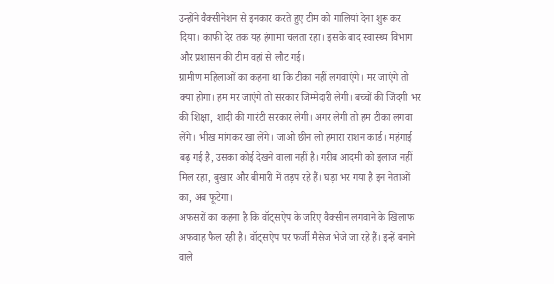उन्होंने वैक्सीनेशन से इनकार करते हुए टीम को गालियां देना शुरू कर दिया। काफी देर तक यह हंगामा चलता रहा। इसके बाद स्वास्थ्य विभाग और प्रशासन की टीम वहां से लौट गई।
ग्रामीण महिलाओं का कहना था कि टीका नहीं लगवाएंगे। मर जाएंगे तो क्या होगा। हम मर जाएंगे तो सरकार जिम्मेदारी लेगी। बच्चों की जिंदगी भर की शिक्षा, शादी की गारंटी सरकार लेगी। अगर लेगी तो हम टीका लगवा लेंगे। भीख मांगकर खा लेंगे। जाओ छीन लो हमारा राशन कार्ड। महंगाई बढ़ गई है, उसका कोई देखने वाला नहीं है। गरीब आदमी को इलाज नहीं मिल रहा, बुखार और बीमारी में तड़प रहे हैं। घड़ा भर गया है इन नेताओं का, अब फूटेगा।
अफसरों का कहना है कि वॉट्सऐप के जरिए वैक्सीन लगवाने के खिलाफ अफवाह फैल रही है। वॉट्सऐप पर फर्जी मैसेज भेजे जा रहे हैं। इन्हें बनाने वाले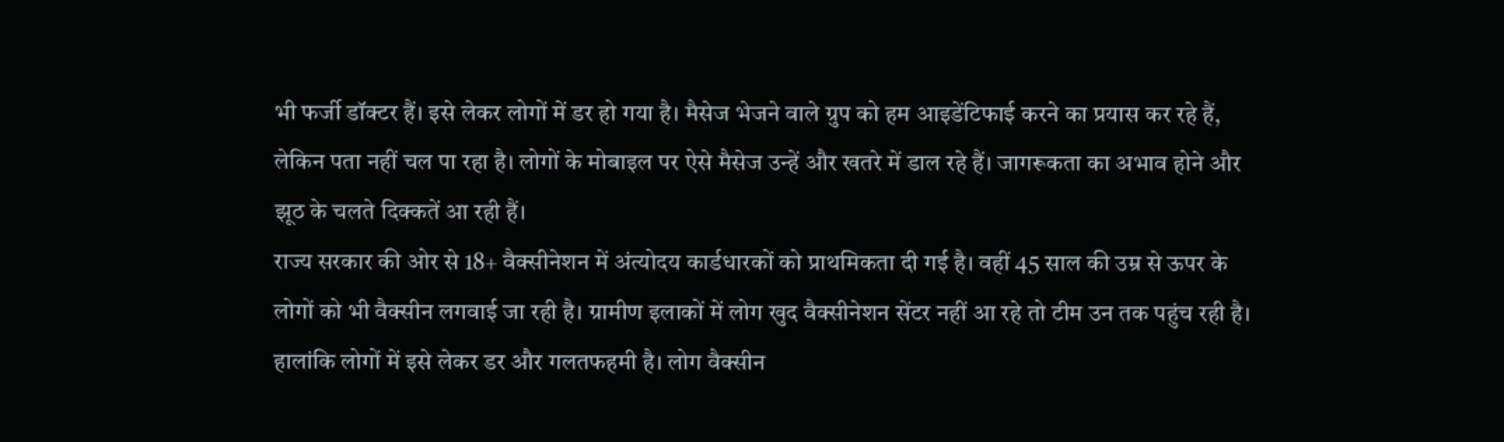भी फर्जी डॉक्टर हैं। इसे लेकर लोगों में डर हो गया है। मैसेज भेजने वाले ग्रुप को हम आइडेंटिफाई करने का प्रयास कर रहे हैं, लेकिन पता नहीं चल पा रहा है। लोगों के मोबाइल पर ऐसे मैसेज उन्हें और खतरे में डाल रहे हैं। जागरूकता का अभाव होने और झूठ के चलते दिक्कतें आ रही हैं।
राज्य सरकार की ओर से 18+ वैक्सीनेशन में अंत्योदय कार्डधारकों को प्राथमिकता दी गई है। वहीं 45 साल की उम्र से ऊपर के लोगों को भी वैक्सीन लगवाई जा रही है। ग्रामीण इलाकों में लोग खुद वैक्सीनेशन सेंटर नहीं आ रहे तो टीम उन तक पहुंच रही है। हालांकि लोगों में इसे लेकर डर और गलतफहमी है। लोग वैक्सीन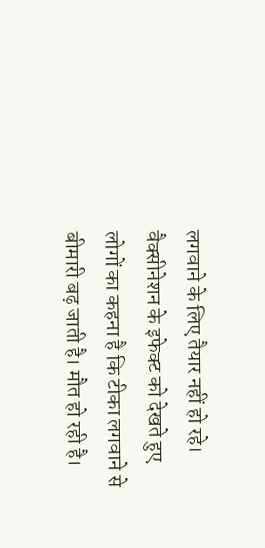लगवाने के लिए तैयार नहीं हो रहे। वैक्सीनेशन के इफेक्ट को देखते हुए लोगों का कहना है कि टीका लगवाने से बीमारी बढ़ जाती है। मौत हो रही है।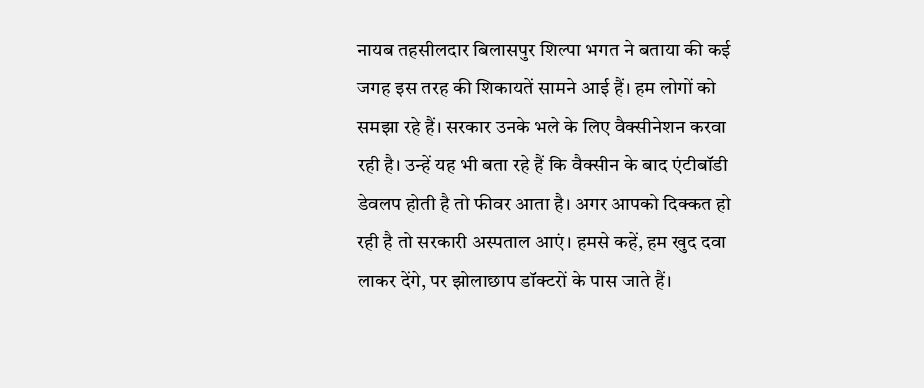नायब तहसीलदार बिलासपुर शिल्पा भगत ने बताया की कई जगह इस तरह की शिकायतें सामने आई हैं। हम लोगों को समझा रहे हैं। सरकार उनके भले के लिए वैक्सीनेशन करवा रही है। उन्हें यह भी बता रहे हैं कि वैक्सीन के बाद एंटीबॉडी डेवलप होती है तो फीवर आता है। अगर आपको दिक्कत हो रही है तो सरकारी अस्पताल आएं। हमसे कहें, हम खुद दवा लाकर देंगे, पर झोलाछाप डॉक्टरों के पास जाते हैं।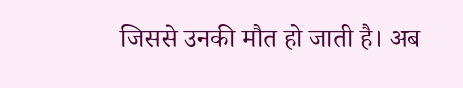जिससे उनकी मौत हो जाती है। अब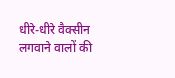धीरे-धीरे वैक्सीन लगवाने वालों की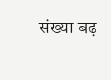संख्या बढ़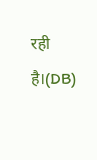रही है।(DB)